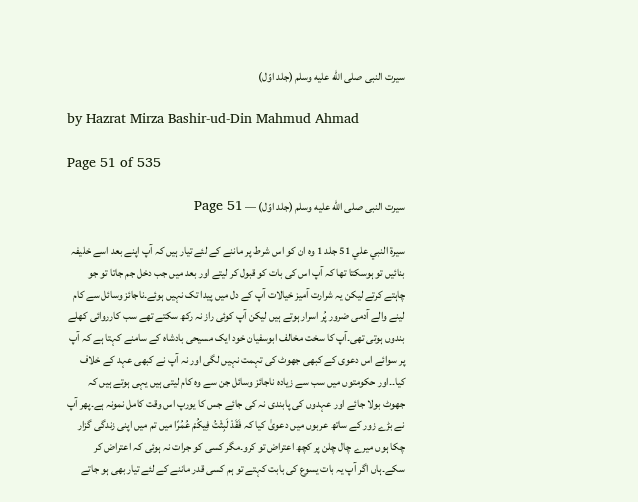سیرت النبی صلى الله عليه وسلم (جلد اوّل)

by Hazrat Mirza Bashir-ud-Din Mahmud Ahmad

Page 51 of 535

سیرت النبی صلى الله عليه وسلم (جلد اوّل) — Page 51

سيرة النبي علي 51 جلد 1 وہ ان کو اس شرط پر ماننے کے لئے تیار ہیں کہ آپ اپنے بعد اسے خلیفہ بنائیں تو ہوسکتا تھا کہ آپ اس کی بات کو قبول کر لیتے اور بعد میں جب دخل جم جاتا تو جو چاہتے کرتے لیکن یہ شرارت آمیز خیالات آپ کے دل میں پیدا تک نہیں ہوئے۔ناجائز وسائل سے کام لینے والے آدمی ضرور پُر اسرار ہوتے ہیں لیکن آپ کوئی راز نہ رکھ سکتے تھے سب کارروائی کھلے بندوں ہوتی تھی۔آپ کا سخت مخالف ابوسفیان خود ایک مسیحی بادشاہ کے سامنے کہتا ہے کہ آپ پر سوائے اس دعوی کے کبھی جھوٹ کی تہمت نہیں لگی اور نہ آپ نے کبھی عہد کے خلاف کیا۔۔اور حکومتوں میں سب سے زیادہ ناجائز وسائل جن سے وہ کام لیتی ہیں یہی ہوتے ہیں کہ جھوٹ بولا جائے اور عہدوں کی پابندی نہ کی جائے جس کا یورپ اس وقت کامل نمونہ ہے۔پھر آپ نے بڑے زور کے ساتھ عربوں میں دعویٰ کیا کہ فَقَدْ لَبِثْتُ فِيكُمْ عُمُرًا میں تم میں اپنی زندگی گزار چکا ہوں میرے چال چلن پر کچھ اعتراض تو کرو۔مگر کسی کو جرات نہ ہوئی کہ اعتراض کر سکے۔ہاں اگر آپ یہ بات یسوع کی بابت کہتے تو ہم کسی قدر ماننے کے لئے تیار بھی ہو جاتے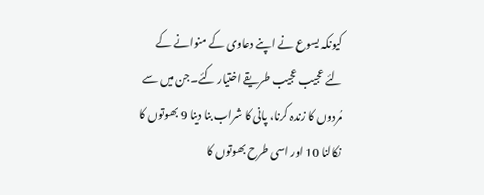کیونکہ یسوع نے اپنے دعاوی کے منوانے کے لئے عجیب عجیب طریقے اختیار کئے۔جن میں سے مُردوں کا زندہ کرنا، پانی کا شراب بنا دینا 9 بھوتوں کا نکالنا 10 اور اسی طرح بھوتوں کا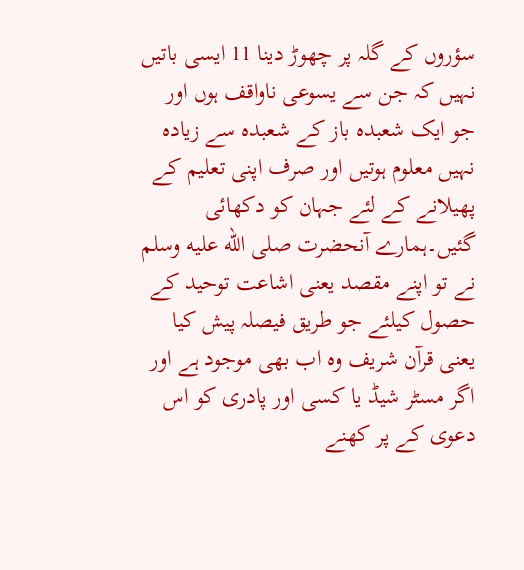سؤروں کے گلہ پر چھوڑ دینا 11 ایسی باتیں نہیں کہ جن سے یسوعی ناواقف ہوں اور جو ایک شعبدہ باز کے شعبدہ سے زیادہ نہیں معلوم ہوتیں اور صرف اپنی تعلیم کے پھیلانے کے لئے جہان کو دکھائی گئیں۔ہمارے آنحضرت صلى الله عليه وسلم نے تو اپنے مقصد یعنی اشاعت توحید کے حصول کیلئے جو طریق فیصلہ پیش کیا یعنی قرآن شریف وہ اب بھی موجود ہے اور اگر مسٹر شیڈ یا کسی اور پادری کو اس دعوی کے پر کھنے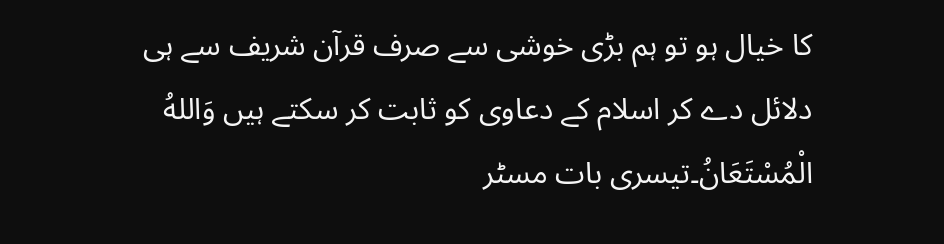کا خیال ہو تو ہم بڑی خوشی سے صرف قرآن شریف سے ہی دلائل دے کر اسلام کے دعاوی کو ثابت کر سکتے ہیں وَاللهُ الْمُسْتَعَانُ۔تیسری بات مسٹر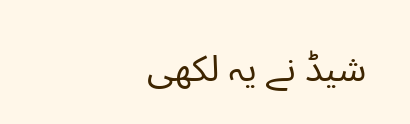شیڈ نے یہ لکھی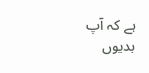ہے کہ آپ بدیوں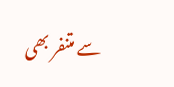سے متنفر بھی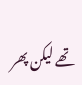تھے لیکن پھر